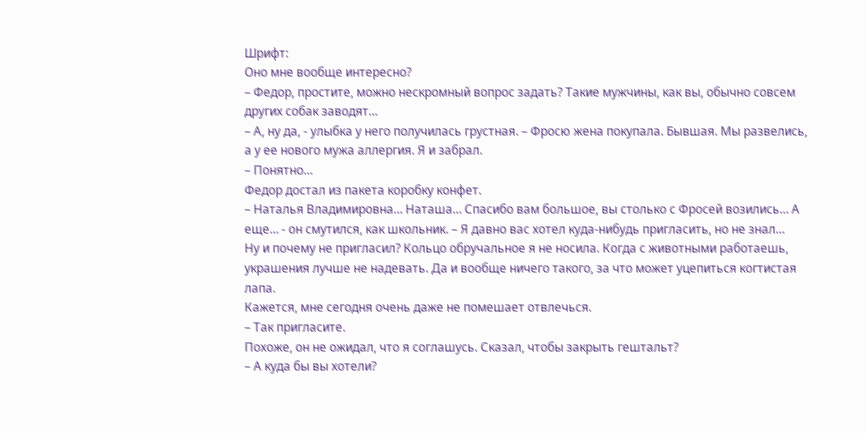Шрифт:
Оно мне вообще интересно?
– Федор, простите, можно нескромный вопрос задать? Такие мужчины, как вы, обычно совсем других собак заводят…
– А, ну да, - улыбка у него получилась грустная. – Фросю жена покупала. Бывшая. Мы развелись, а у ее нового мужа аллергия. Я и забрал.
– Понятно…
Федор достал из пакета коробку конфет.
– Наталья Владимировна… Наташа… Спасибо вам большое, вы столько с Фросей возились… А еще… - он смутился, как школьник. – Я давно вас хотел куда-нибудь пригласить, но не знал…
Ну и почему не пригласил? Кольцо обручальное я не носила. Когда с животными работаешь, украшения лучше не надевать. Да и вообще ничего такого, за что может уцепиться когтистая лапа.
Кажется, мне сегодня очень даже не помешает отвлечься.
– Так пригласите.
Похоже, он не ожидал, что я соглашусь. Сказал, чтобы закрыть гештальт?
– А куда бы вы хотели?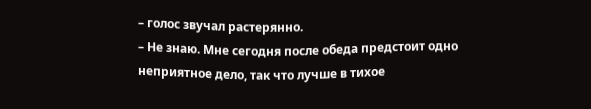– голос звучал растерянно.
– Не знаю. Мне сегодня после обеда предстоит одно неприятное дело, так что лучше в тихое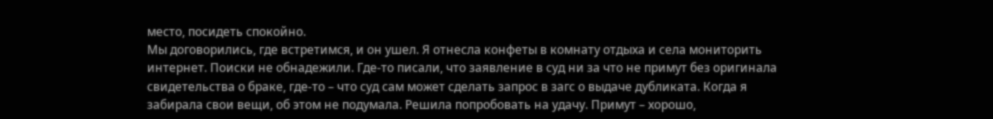место, посидеть спокойно.
Мы договорились, где встретимся, и он ушел. Я отнесла конфеты в комнату отдыха и села мониторить интернет. Поиски не обнадежили. Где-то писали, что заявление в суд ни за что не примут без оригинала свидетельства о браке, где-то – что суд сам может сделать запрос в загс о выдаче дубликата. Когда я забирала свои вещи, об этом не подумала. Решила попробовать на удачу. Примут – хорошо,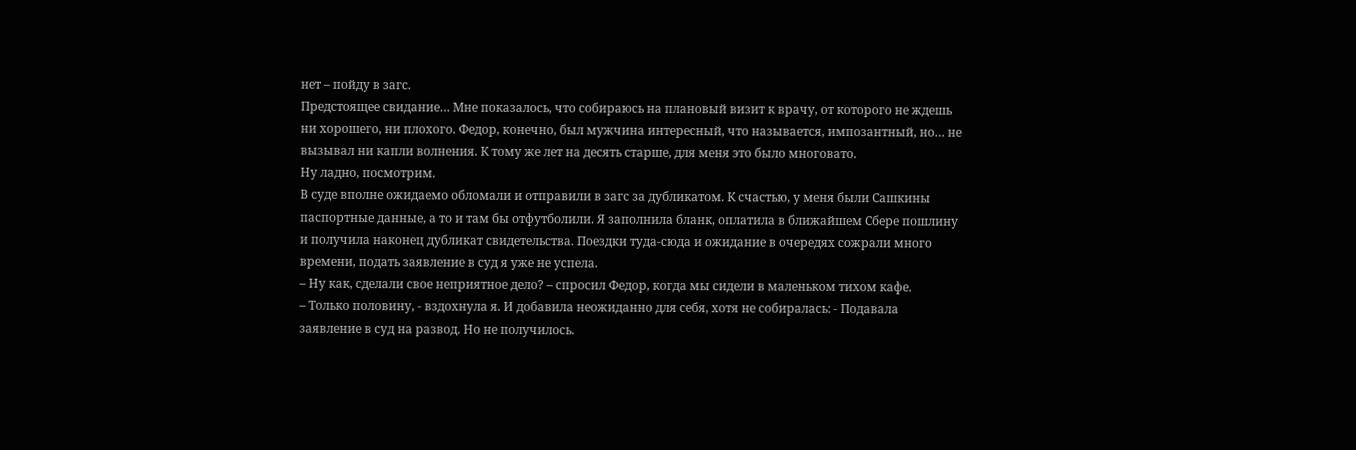нет – пойду в загс.
Предстоящее свидание… Мне показалось, что собираюсь на плановый визит к врачу, от которого не ждешь ни хорошего, ни плохого. Федор, конечно, был мужчина интересный, что называется, импозантный, но… не вызывал ни капли волнения. К тому же лет на десять старше, для меня это было многовато.
Ну ладно, посмотрим.
В суде вполне ожидаемо обломали и отправили в загс за дубликатом. К счастью, у меня были Сашкины паспортные данные, а то и там бы отфутболили. Я заполнила бланк, оплатила в ближайшем Сбере пошлину и получила наконец дубликат свидетельства. Поездки туда-сюда и ожидание в очередях сожрали много времени, подать заявление в суд я уже не успела.
– Ну как, сделали свое неприятное дело? – спросил Федор, когда мы сидели в маленьком тихом кафе.
– Только половину, - вздохнула я. И добавила неожиданно для себя, хотя не собиралась: - Подавала заявление в суд на развод. Но не получилось.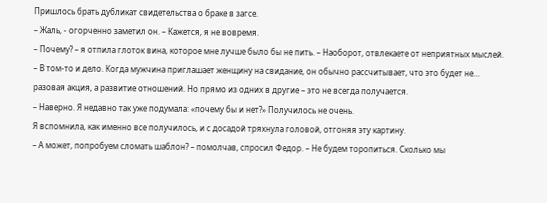Пришлось брать дубликат свидетельства о браке в загсе.
– Жаль, - огорченно заметил он. – Кажется, я не вовремя.
– Почему? – я отпила глоток вина, которое мне лучше было бы не пить. – Наоборот, отвлекаете от неприятных мыслей.
– В том-то и дело. Когда мужчина приглашает женщину на свидание, он обычно рассчитывает, что это будет не… разовая акция, а развитие отношений. Но прямо из одних в другие – это не всегда получается.
– Наверно. Я недавно так уже подумала: «почему бы и нет?» Получилось не очень.
Я вспомнила, как именно все получилось, и с досадой тряхнула головой, отгоняя эту картину.
– А может, попробуем сломать шаблон? – помолчав, спросил Федор. – Не будем торопиться. Сколько мы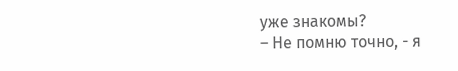уже знакомы?
– Не помню точно, - я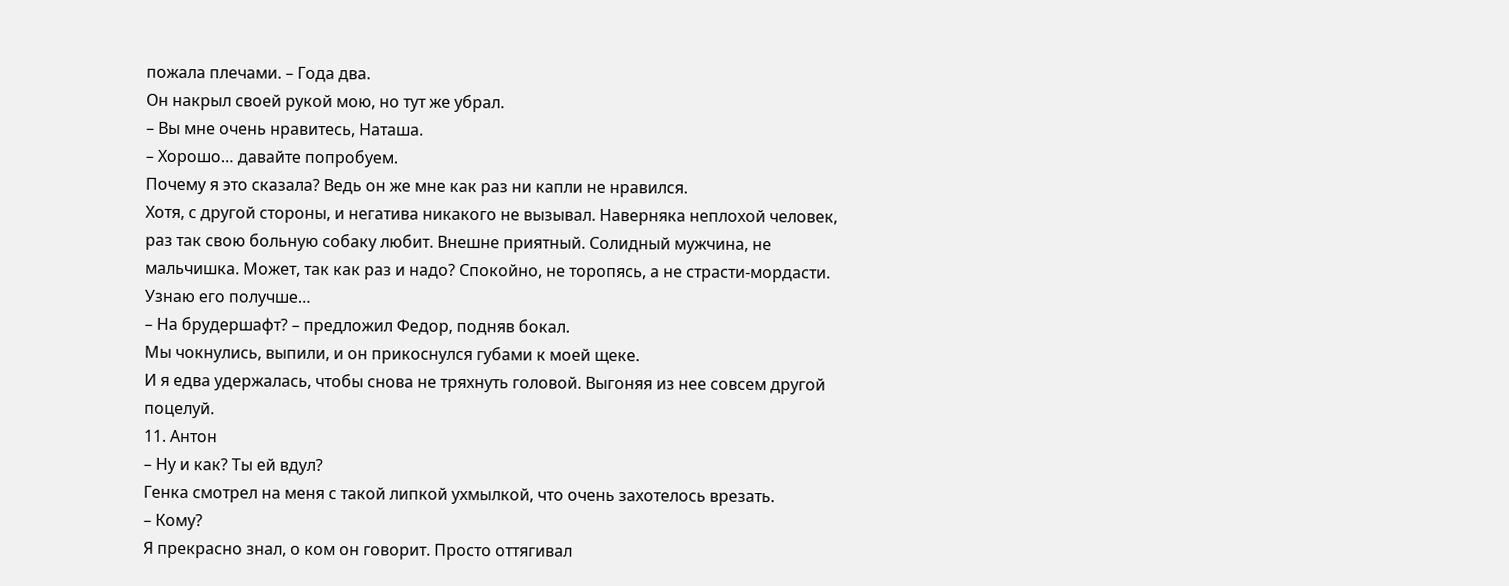пожала плечами. – Года два.
Он накрыл своей рукой мою, но тут же убрал.
– Вы мне очень нравитесь, Наташа.
– Хорошо… давайте попробуем.
Почему я это сказала? Ведь он же мне как раз ни капли не нравился.
Хотя, с другой стороны, и негатива никакого не вызывал. Наверняка неплохой человек, раз так свою больную собаку любит. Внешне приятный. Солидный мужчина, не мальчишка. Может, так как раз и надо? Спокойно, не торопясь, а не страсти-мордасти. Узнаю его получше…
– На брудершафт? – предложил Федор, подняв бокал.
Мы чокнулись, выпили, и он прикоснулся губами к моей щеке.
И я едва удержалась, чтобы снова не тряхнуть головой. Выгоняя из нее совсем другой поцелуй.
11. Антон
– Ну и как? Ты ей вдул?
Генка смотрел на меня с такой липкой ухмылкой, что очень захотелось врезать.
– Кому?
Я прекрасно знал, о ком он говорит. Просто оттягивал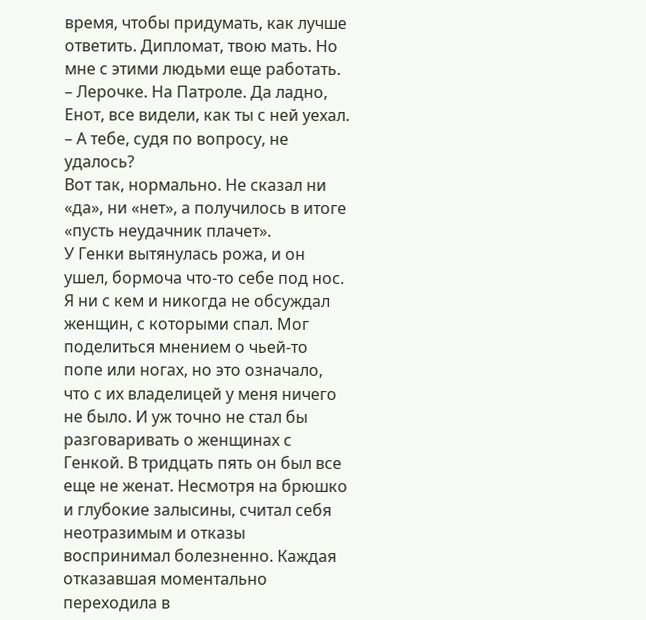время, чтобы придумать, как лучше ответить. Дипломат, твою мать. Но мне с этими людьми еще работать.
– Лерочке. На Патроле. Да ладно, Енот, все видели, как ты с ней уехал.
– А тебе, судя по вопросу, не удалось?
Вот так, нормально. Не сказал ни «да», ни «нет», а получилось в итоге «пусть неудачник плачет».
У Генки вытянулась рожа, и он ушел, бормоча что-то себе под нос.
Я ни с кем и никогда не обсуждал женщин, с которыми спал. Мог поделиться мнением о чьей-то попе или ногах, но это означало, что с их владелицей у меня ничего не было. И уж точно не стал бы разговаривать о женщинах с Генкой. В тридцать пять он был все еще не женат. Несмотря на брюшко и глубокие залысины, считал себя неотразимым и отказы воспринимал болезненно. Каждая отказавшая моментально переходила в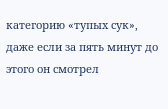категорию «тупых сук», даже если за пять минут до этого он смотрел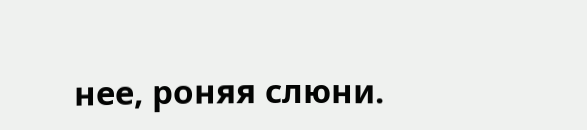нее, роняя слюни.